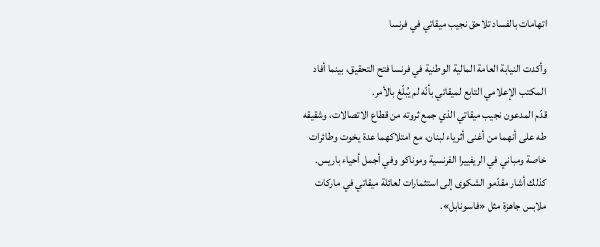اتهامات بالفساد تلاحق نجيب ميقاتي في فرنسا

وأكدت النيابة العامة المالية الوطنية في فرنسا فتح التحقيق، بينما أفاد المكتب الإعلامي التابع لميقاتي بأنّه لم يُبلّغ بالأمر.
قدّم المدعون نجيب ميقاتي الذي جمع ثروته من قطاع الاتصالات، وشقيقه طه على أنهما من أغنى أثرياء لبنان، مع امتلاكهما عدة يخوت وطائرات خاصة ومباني في الريفييرا الفرنسية وموناكو وفي أجمل أحياء باريس. كذلك أشار مقدّمو الشكوى إلى استثمارات لعائلة ميقاتي في ماركات ملابس جاهزة مثل «فاسونابل».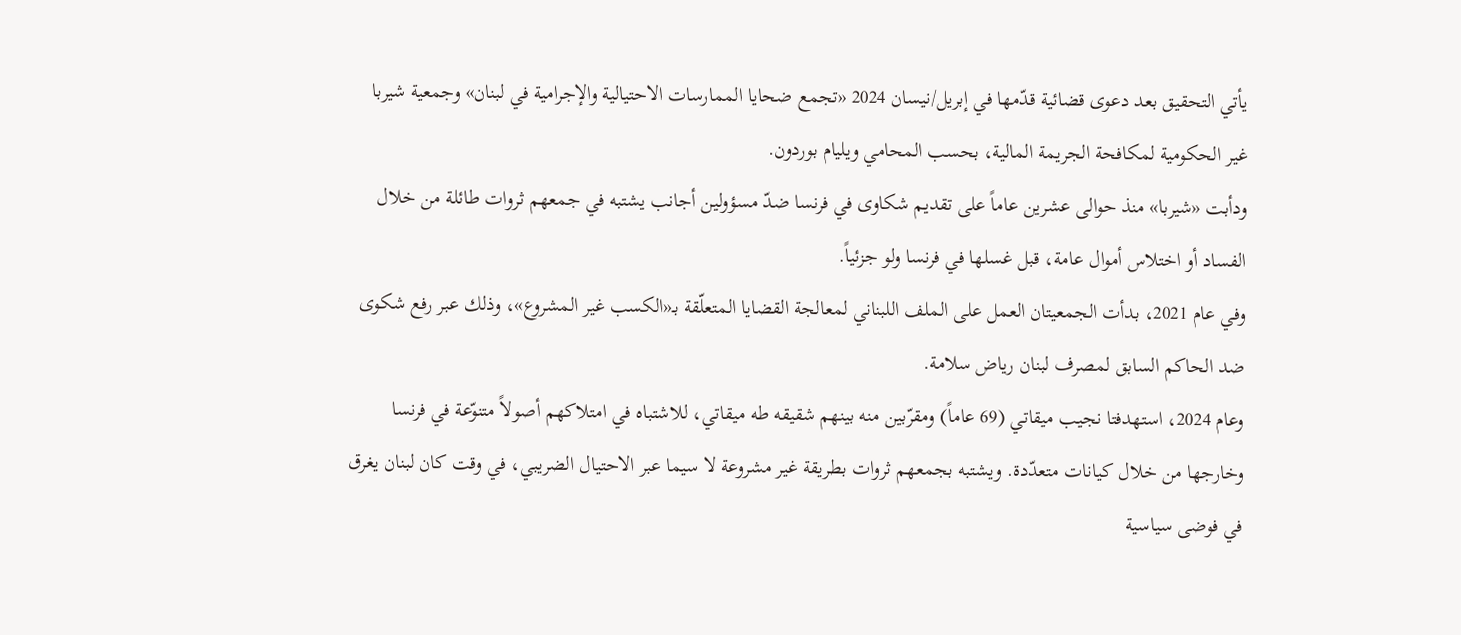يأتي التحقيق بعد دعوى قضائية قدّمها في إبريل/نيسان 2024 «تجمع ضحايا الممارسات الاحتيالية والإجرامية في لبنان» وجمعية شيربا غير الحكومية لمكافحة الجريمة المالية، بحسب المحامي ويليام بوردون.
ودأبت «شيربا» منذ حوالى عشرين عاماً على تقديم شكاوى في فرنسا ضدّ مسؤولين أجانب يشتبه في جمعهم ثروات طائلة من خلال الفساد أو اختلاس أموال عامة، قبل غسلها في فرنسا ولو جزئياً.
وفي عام 2021، بدأت الجمعيتان العمل على الملف اللبناني لمعالجة القضايا المتعلّقة بـ«الكسب غير المشروع»، وذلك عبر رفع شكوى ضد الحاكم السابق لمصرف لبنان رياض سلامة.
وعام 2024، استهدفتا نجيب ميقاتي (69 عاماً) ومقرّبين منه بينهم شقيقه طه ميقاتي، للاشتباه في امتلاكهم أصولاً متنوّعة في فرنسا وخارجها من خلال كيانات متعدّدة. ويشتبه بجمعهم ثروات بطريقة غير مشروعة لا سيما عبر الاحتيال الضريبي، في وقت كان لبنان يغرق في فوضى سياسية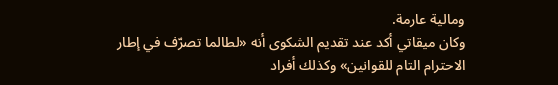ومالية عارمة.
وكان ميقاتي أكد عند تقديم الشكوى أنه «لطالما تصرّف في إطار الاحترام التام للقوانين» وكذلك أفراد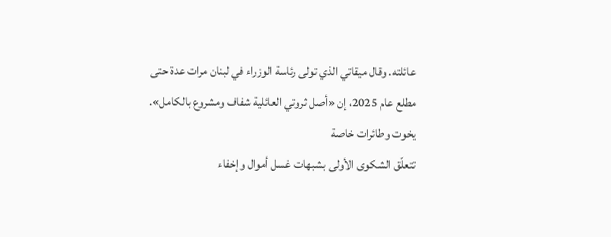عائلته. وقال ميقاتي الذي تولى رئاسة الوزراء في لبنان مرات عدة حتى مطلع عام 2025، إن «أصل ثروتي العائلية شفاف ومشروع بالكامل».
يخوت وطائرات خاصة
تتعلّق الشكوى الأولى بشبهات غسل أموال وإخفاء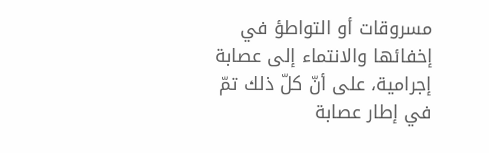مسروقات أو التواطؤ في إخفائها والانتماء إلى عصابة إجرامية، على أنّ كلّ ذلك تمّ في إطار عصابة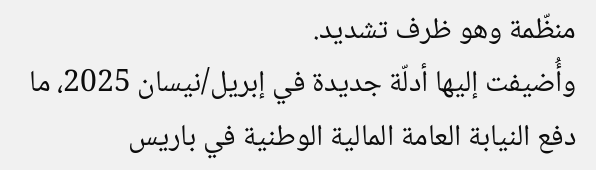منظّمة وهو ظرف تشديد.
وأُضيفت إليها أدلّة جديدة في إبريل/نيسان 2025، ما دفع النيابة العامة المالية الوطنية في باريس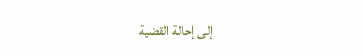إلى إحالة القضية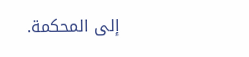إلى المحكمة.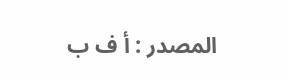المصدر : أ ف ب